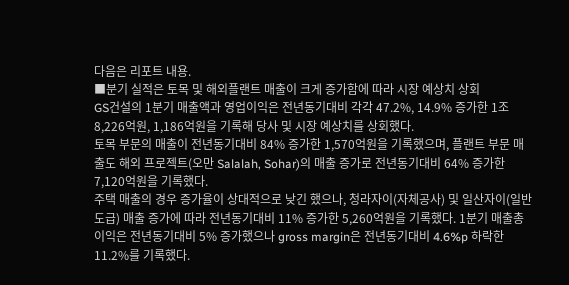다음은 리포트 내용.
■분기 실적은 토목 및 해외플랜트 매출이 크게 증가함에 따라 시장 예상치 상회
GS건설의 1분기 매출액과 영업이익은 전년동기대비 각각 47.2%, 14.9% 증가한 1조 8,226억원, 1,186억원을 기록해 당사 및 시장 예상치를 상회했다.
토목 부문의 매출이 전년동기대비 84% 증가한 1,570억원을 기록했으며, 플랜트 부문 매출도 해외 프로젝트(오만 Salalah, Sohar)의 매출 증가로 전년동기대비 64% 증가한 7,120억원을 기록했다.
주택 매출의 경우 증가율이 상대적으로 낮긴 했으나, 청라자이(자체공사) 및 일산자이(일반도급) 매출 증가에 따라 전년동기대비 11% 증가한 5,260억원을 기록했다. 1분기 매출총이익은 전년동기대비 5% 증가했으나 gross margin은 전년동기대비 4.6%p 하락한 11.2%를 기록했다.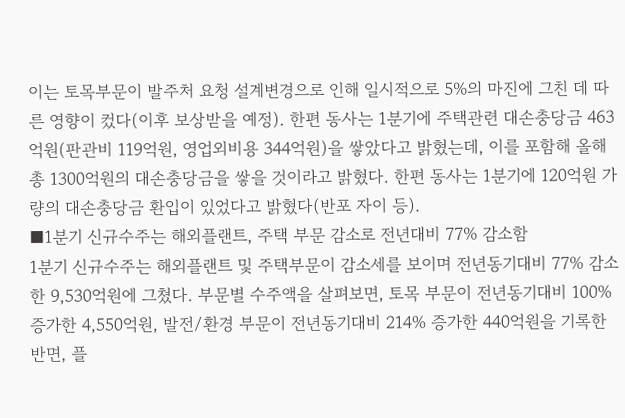이는 토목부문이 발주처 요청 설계변경으로 인해 일시적으로 5%의 마진에 그친 데 따른 영향이 컸다(이후 보상받을 예정). 한편 동사는 1분기에 주택관련 대손충당금 463억원(판관비 119억원, 영업외비용 344억원)을 쌓았다고 밝혔는데, 이를 포함해 올해 총 1300억원의 대손충당금을 쌓을 것이라고 밝혔다. 한편 동사는 1분기에 120억원 가량의 대손충당금 환입이 있었다고 밝혔다(반포 자이 등).
■1분기 신규수주는 해외플랜트, 주택 부문 감소로 전년대비 77% 감소함
1분기 신규수주는 해외플랜트 및 주택부문이 감소세를 보이며 전년동기대비 77% 감소한 9,530억원에 그쳤다. 부문별 수주액을 살펴보면, 토목 부문이 전년동기대비 100% 증가한 4,550억원, 발전/환경 부문이 전년동기대비 214% 증가한 440억원을 기록한 반면, 플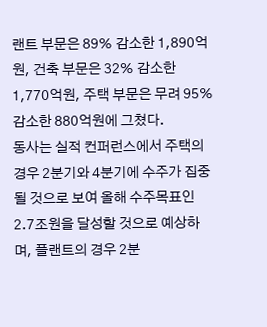랜트 부문은 89% 감소한 1,890억원, 건축 부문은 32% 감소한 1,770억원, 주택 부문은 무려 95% 감소한 880억원에 그쳤다.
동사는 실적 컨퍼런스에서 주택의 경우 2분기와 4분기에 수주가 집중될 것으로 보여 올해 수주목표인 2.7조원을 달성할 것으로 예상하며, 플랜트의 경우 2분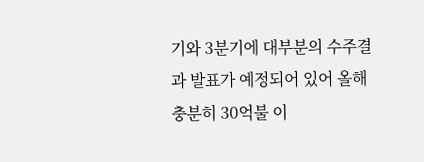기와 3분기에 대부분의 수주결과 발표가 예정되어 있어 올해 충분히 30억불 이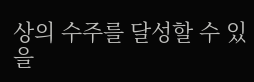상의 수주를 달성할 수 있을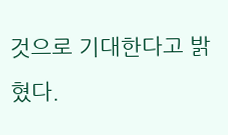것으로 기대한다고 밝혔다.